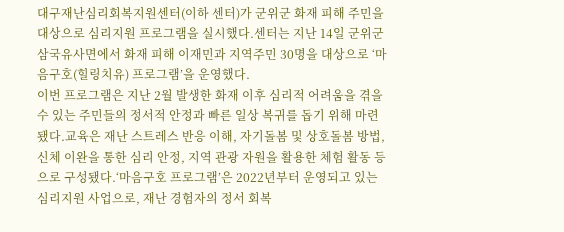대구재난심리회복지원센터(이하 센터)가 군위군 화재 피해 주민을 대상으로 심리지원 프로그램을 실시했다.센터는 지난 14일 군위군 삼국유사면에서 화재 피해 이재민과 지역주민 30명을 대상으로 ‘마음구호(힐링치유) 프로그램’을 운영했다.
이번 프로그램은 지난 2월 발생한 화재 이후 심리적 어려움을 겪을 수 있는 주민들의 정서적 안정과 빠른 일상 복귀를 돕기 위해 마련됐다.교육은 재난 스트레스 반응 이해, 자기돌봄 및 상호돌봄 방법, 신체 이완을 통한 심리 안정, 지역 관광 자원을 활용한 체험 활동 등으로 구성됐다.‘마음구호 프로그램’은 2022년부터 운영되고 있는 심리지원 사업으로, 재난 경험자의 정서 회복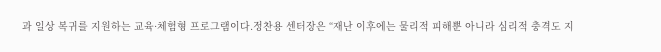과 일상 복귀를 지원하는 교육·체험형 프로그램이다.정찬용 센터장은 “재난 이후에는 물리적 피해뿐 아니라 심리적 충격도 지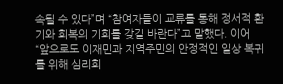속될 수 있다”며 “참여자들이 교류를 통해 정서적 환기와 회복의 기회를 갖길 바란다”고 말했다. 이어 “앞으로도 이재민과 지역주민의 안정적인 일상 복귀를 위해 심리회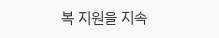복 지원을 지속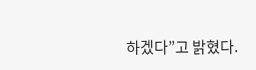하겠다”고 밝혔다.